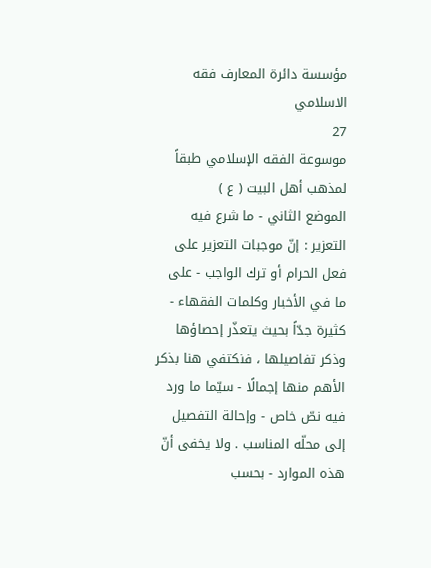مؤسسة دائرة المعارف فقه الاسلامي
27
موسوعة الفقه الإسلامي طبقاً لمذهب أهل البيت ( ع )
الموضع الثاني - ما شرع فيه التعزير : إنّ موجبات التعزير على فعل الحرام أو ترك الواجب - على ما في الأخبار وكلمات الفقهاء - كثيرة جدّاً بحيث يتعذّر إحصاؤها وذكر تفاصيلها ، فنكتفي هنا بذكر الأهم منها إجمالًا - سيّما ما ورد فيه نصّ خاص - وإحالة التفصيل إلى محلّه المناسب . ولا يخفى أنّ هذه الموارد - بحسب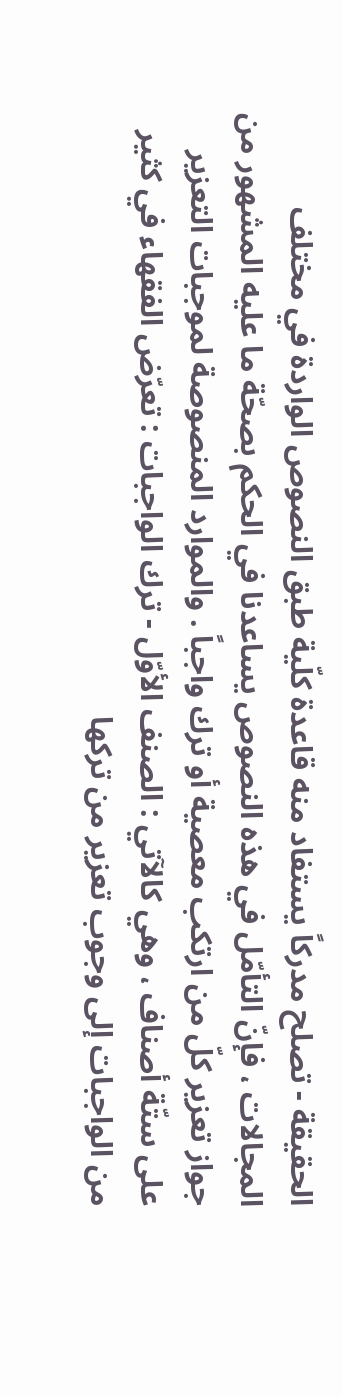الحقيقة - تصلح مدركاً يستفاد منه قاعدة كلّية طبق النصوص الواردة في مختلف المجالات ، فإنّ التأمّل في هذه النصوص يساعدنا في الحكم بصحّة ما عليه المشهور من جواز تعزير كلّ من ارتكب معصية أو ترك واجباً . والموارد المنصوصة لموجبات التعزير على ستّة أصناف ، وهي كالآتي : الصنف الأوّل - ترك الواجبات : تعرّض الفقهاء في كثير من الواجبات إلى وجوب تعزير من تركها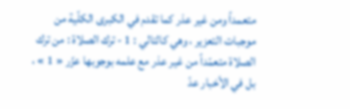متعمداً ومن غير عذر كما تقدم في الكبرى الكلّية من موجبات التعزير ، وهي كالتالي : 1 - ترك الصلاة : من ترك الصلاة متعمّداً من غير عذر مع علمه بوجوبها عزّر « 1 » ، بل في الأخبار عدّ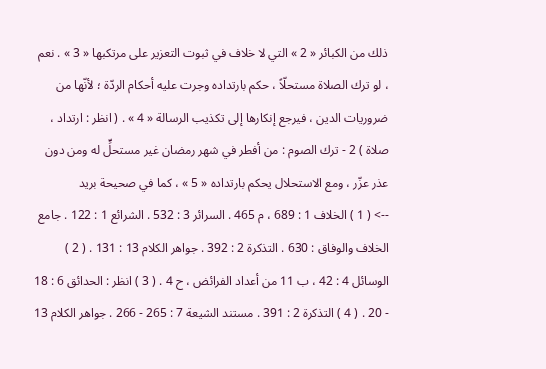ذلك من الكبائر « 2 » التي لا خلاف في ثبوت التعزير على مرتكبها « 3 » . نعم ، لو ترك الصلاة مستحلّاً ، حكم بارتداده وجرت عليه أحكام الردّة ؛ لأنّها من ضروريات الدين ، فيرجع إنكارها إلى تكذيب الرسالة « 4 » . ( انظر : ارتداد ، صلاة ) 2 - ترك الصوم : من أفطر في شهر رمضان غير مستحلٍّ له ومن دون عذر عزّر ، ومع الاستحلال يحكم بارتداده « 5 » ، كما في صحيحة بريد
--> ( 1 ) الخلاف 1 : 689 ، م 465 . السرائر 3 : 532 . الشرائع 1 : 122 . جامع الخلاف والوفاق : 630 . التذكرة 2 : 392 . جواهر الكلام 13 : 131 . ( 2 ) الوسائل 4 : 42 ، ب 11 من أعداد الفرائض ، ح 4 . ( 3 ) انظر : الحدائق 6 : 18 - 20 . ( 4 ) التذكرة 2 : 391 . مستند الشيعة 7 : 265 - 266 . جواهر الكلام 13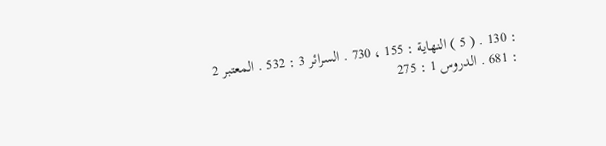: 130 . ( 5 ) النهاية : 155 ، 730 . السرائر 3 : 532 . المعتبر 2 : 681 . الدروس 1 : 275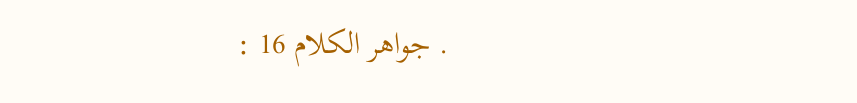. جواهر الكلام 16 :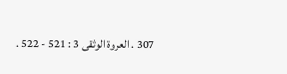307 . العروة الوثقى 3 : 521 - 522 .